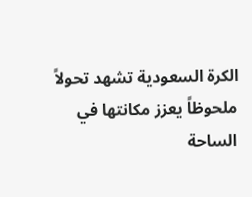الكرة السعودية تشهد تحولاً ملحوظاً يعزز مكانتها في الساحة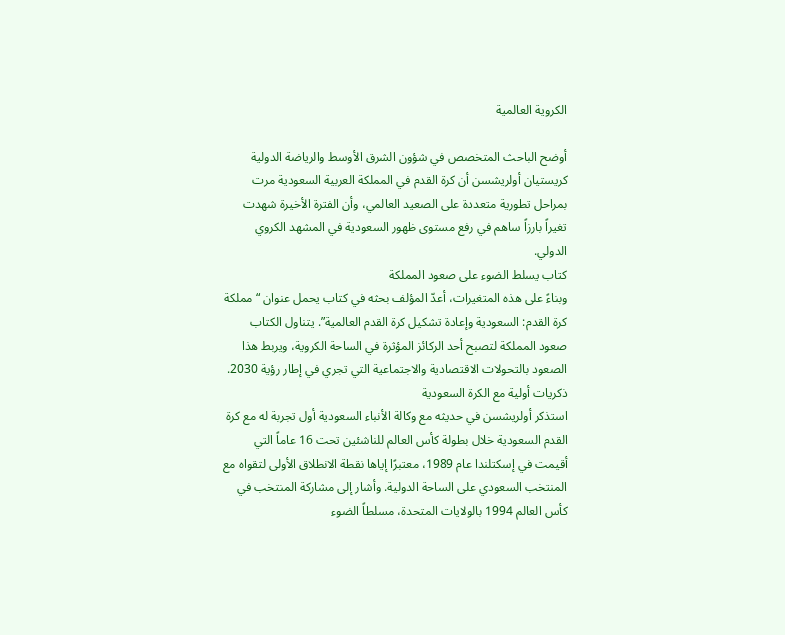الكروية العالمية

أوضح الباحث المتخصص في شؤون الشرق الأوسط والرياضة الدولية كريستيان أولريشسن أن كرة القدم في المملكة العربية السعودية مرت بمراحل تطورية متعددة على الصعيد العالمي، وأن الفترة الأخيرة شهدت تغيراً بارزاً ساهم في رفع مستوى ظهور السعودية في المشهد الكروي الدولي.
كتاب يسلط الضوء على صعود المملكة
وبناءً على هذه المتغيرات، أعدّ المؤلف بحثه في كتاب يحمل عنوان “مملكة كرة القدم: السعودية وإعادة تشكيل كرة القدم العالمية”. يتناول الكتاب صعود المملكة لتصبح أحد الركائز المؤثرة في الساحة الكروية، ويربط هذا الصعود بالتحولات الاقتصادية والاجتماعية التي تجري في إطار رؤية 2030.
ذكريات أولية مع الكرة السعودية
استذكر أولريشسن في حديثه مع وكالة الأنباء السعودية أول تجربة له مع كرة القدم السعودية خلال بطولة كأس العالم للناشئين تحت 16 عاماً التي أقيمت في إسكتلندا عام 1989، معتبرًا إياها نقطة الانطلاق الأولى لتقواه مع المنتخب السعودي على الساحة الدولية. وأشار إلى مشاركة المنتخب في كأس العالم 1994 بالولايات المتحدة، مسلطاً الضوء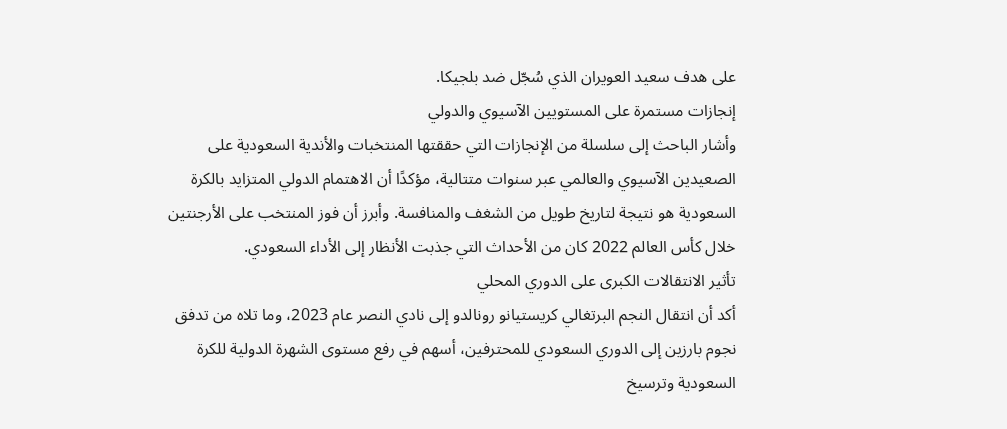على هدف سعيد العويران الذي سُجّل ضد بلجيكا.
إنجازات مستمرة على المستويين الآسيوي والدولي
وأشار الباحث إلى سلسلة من الإنجازات التي حققتها المنتخبات والأندية السعودية على الصعيدين الآسيوي والعالمي عبر سنوات متتالية، مؤكدًا أن الاهتمام الدولي المتزايد بالكرة السعودية هو نتيجة لتاريخ طويل من الشغف والمنافسة. وأبرز أن فوز المنتخب على الأرجنتين خلال كأس العالم 2022 كان من الأحداث التي جذبت الأنظار إلى الأداء السعودي.
تأثير الانتقالات الكبرى على الدوري المحلي
أكد أن انتقال النجم البرتغالي كريستيانو رونالدو إلى نادي النصر عام 2023، وما تلاه من تدفق نجوم بارزين إلى الدوري السعودي للمحترفين، أسهم في رفع مستوى الشهرة الدولية للكرة السعودية وترسيخ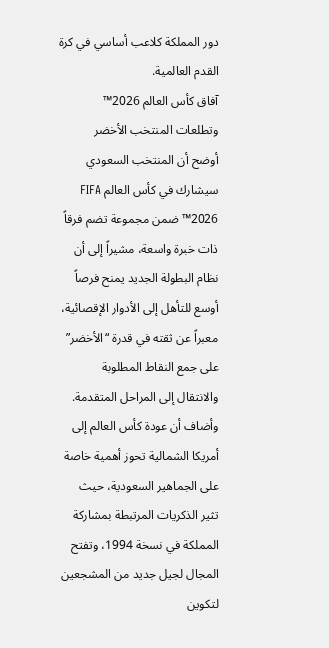دور المملكة كلاعب أساسي في كرة القدم العالمية.
آفاق كأس العالم 2026™ وتطلعات المنتخب الأخضر
أوضح أن المنتخب السعودي سيشارك في كأس العالم FIFA 2026™ ضمن مجموعة تضم فرقاً ذات خبرة واسعة، مشيراً إلى أن نظام البطولة الجديد يمنح فرصاً أوسع للتأهل إلى الأدوار الإقصائية، معبراً عن ثقته في قدرة “الأخضر” على جمع النقاط المطلوبة والانتقال إلى المراحل المتقدمة.
وأضاف أن عودة كأس العالم إلى أمريكا الشمالية تحوز أهمية خاصة على الجماهير السعودية، حيث تثير الذكريات المرتبطة بمشاركة المملكة في نسخة 1994، وتفتح المجال لجيل جديد من المشجعين لتكوين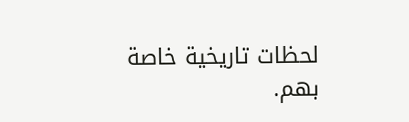لحظات تاريخية خاصة بهم.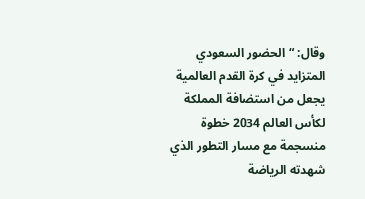وقال: “الحضور السعودي المتزايد في كرة القدم العالمية يجعل من استضافة المملكة لكأس العالم 2034 خطوة منسجمة مع مسار التطور الذي شهدته الرياضة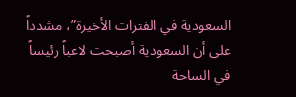السعودية في الفترات الأخيرة”، مشدداً على أن السعودية أصبحت لاعباً رئيساً في الساحة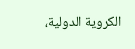الكروية الدولية،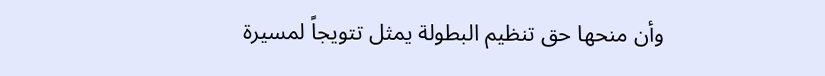وأن منحها حق تنظيم البطولة يمثل تتويجاً لمسيرة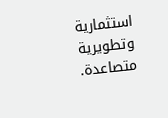استثمارية وتطويرية متصاعدة.